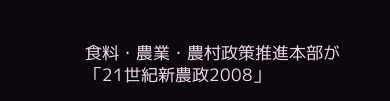食料・農業・農村政策推進本部が「21世紀新農政2008」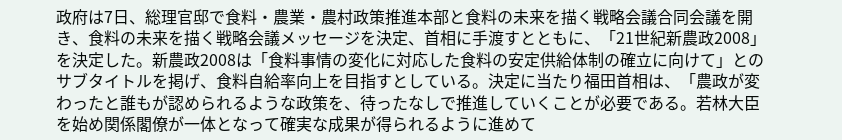政府は7日、総理官邸で食料・農業・農村政策推進本部と食料の未来を描く戦略会議合同会議を開き、食料の未来を描く戦略会議メッセージを決定、首相に手渡すとともに、「21世紀新農政2008」を決定した。新農政2008は「食料事情の変化に対応した食料の安定供給体制の確立に向けて」とのサブタイトルを掲げ、食料自給率向上を目指すとしている。決定に当たり福田首相は、「農政が変わったと誰もが認められるような政策を、待ったなしで推進していくことが必要である。若林大臣を始め関係閣僚が一体となって確実な成果が得られるように進めて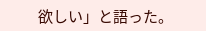欲しい」と語った。